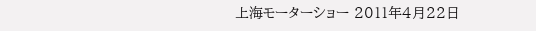上海モーターショー 2011年4月22日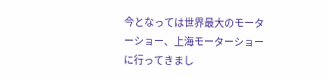今となっては世界最大のモーターショー、上海モーターショーに行ってきまし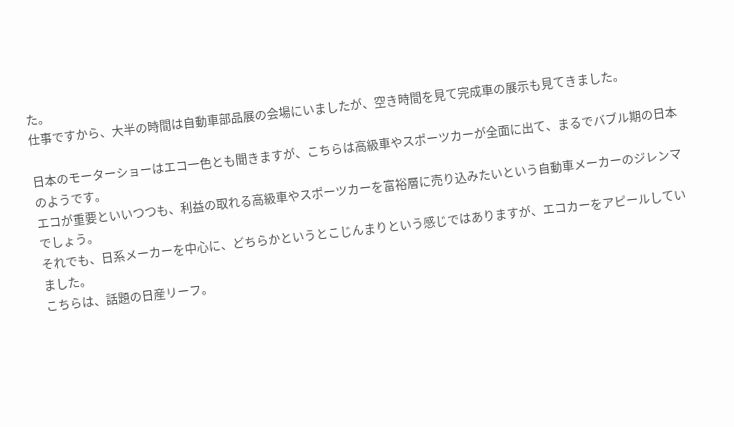た。
仕事ですから、大半の時間は自動車部品展の会場にいましたが、空き時間を見て完成車の展示も見てきました。

日本のモーターショーはエコ一色とも聞きますが、こちらは高級車やスポーツカーが全面に出て、まるでバブル期の日本のようです。
エコが重要といいつつも、利益の取れる高級車やスポーツカーを富裕層に売り込みたいという自動車メーカーのジレンマでしょう。
それでも、日系メーカーを中心に、どちらかというとこじんまりという感じではありますが、エコカーをアピールしていました。
こちらは、話題の日産リーフ。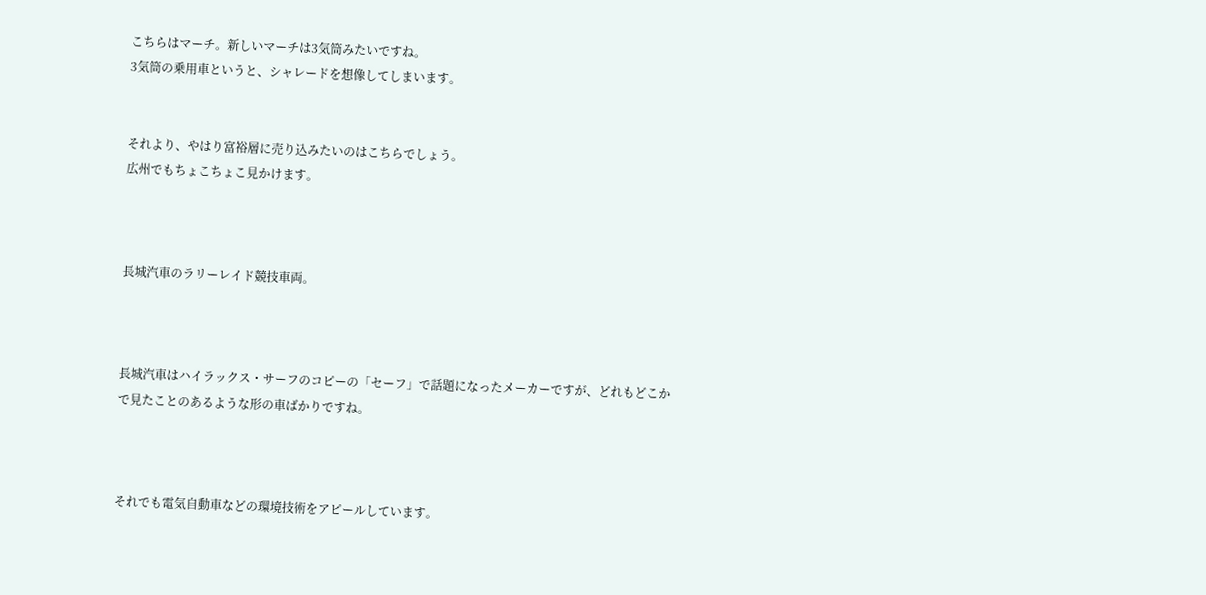こちらはマーチ。新しいマーチは3気筒みたいですね。
3気筒の乗用車というと、シャレードを想像してしまいます。


それより、やはり富裕層に売り込みたいのはこちらでしょう。
広州でもちょこちょこ見かけます。



長城汽車のラリーレイド競技車両。



長城汽車はハイラックス・サーフのコピーの「セーフ」で話題になったメーカーですが、どれもどこかで見たことのあるような形の車ばかりですね。



それでも電気自動車などの環境技術をアピールしています。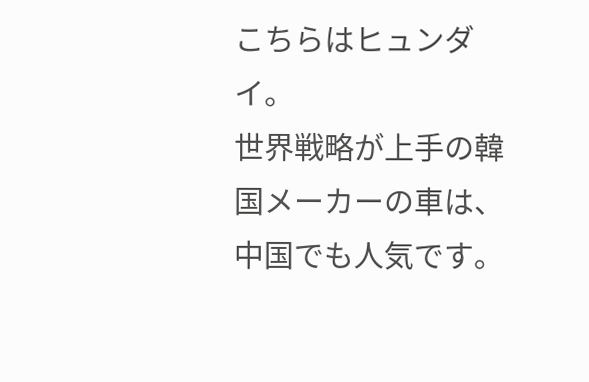こちらはヒュンダイ。
世界戦略が上手の韓国メーカーの車は、中国でも人気です。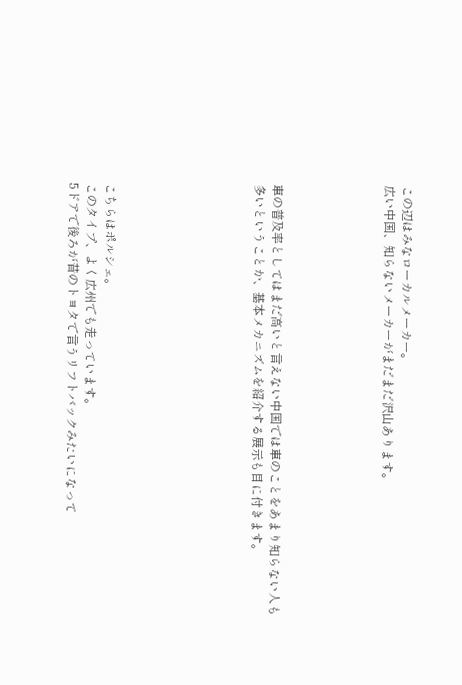この辺はみなローカルメーカー。
広い中国、知らないメーカーがまだまだ沢山あります。





車の普及率としてはまだ高いと言えない中国では車のことをあまり知らない人も多いということか、基本メカニズムを紹介する展示も目に付きます。







こちらはポルシェ。
このタイプ、よく広州でも走っています。
5ドアで後ろが昔のトヨタで言うリフトバックみたいになって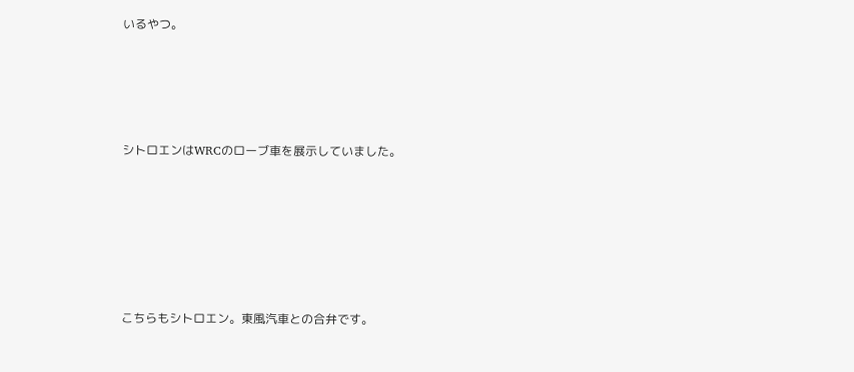いるやつ。





シトロエンはWRCのローブ車を展示していました。







こちらもシトロエン。東風汽車との合弁です。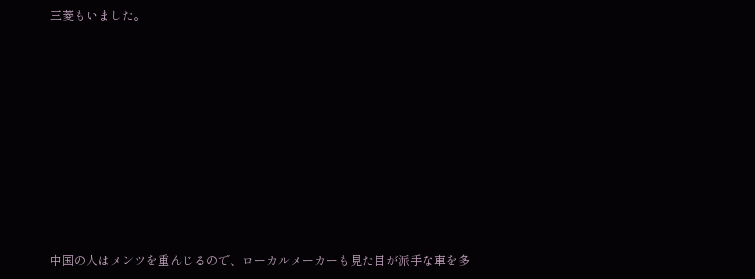三菱もいました。









中国の人はメンツを重んじるので、ローカルメーカーも見た目が派手な車を多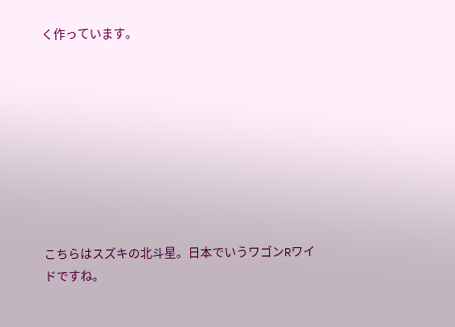く作っています。









こちらはスズキの北斗星。日本でいうワゴンRワイドですね。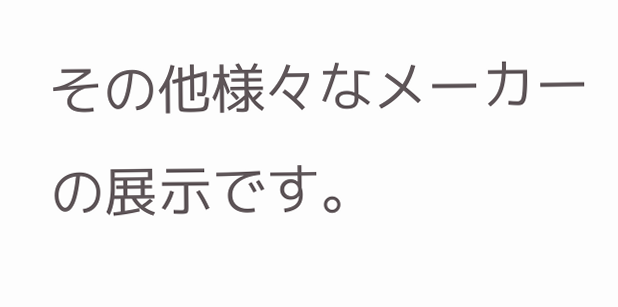その他様々なメーカーの展示です。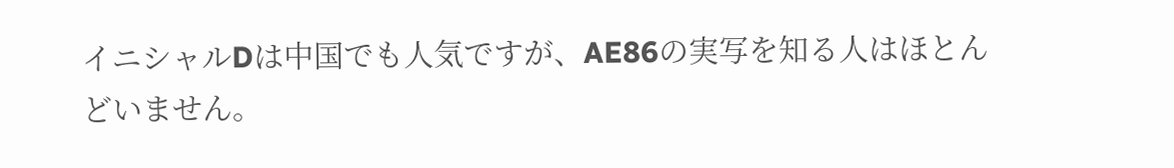イニシャルDは中国でも人気ですが、AE86の実写を知る人はほとんどいません。